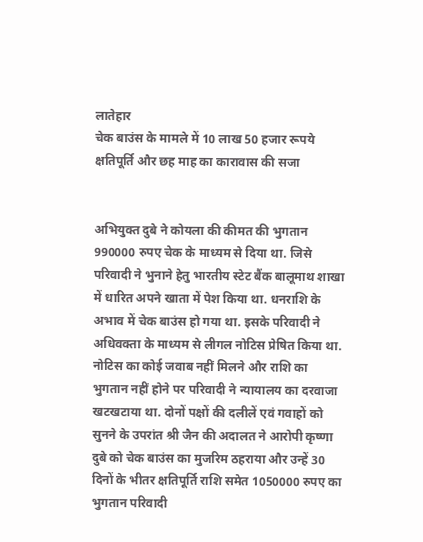लातेहार
चेक बाउंस के मामले में 10 लाख 50 हजार रूपये क्षतिपूर्ति और छह माह का कारावास की सजा


अभियुक्त दुबे ने कोयला की कीमत की भुगतान 990000 रुपए चेक के माध्यम से दिया था. जिसे परिवादी ने भुनाने हेतु भारतीय स्टेट बैंक बालूमाथ शाखा में धारित अपने खाता में पेश किया था. धनराशि के अभाव में चेक बाउंस हो गया था. इसके परिवादी ने अधिवक्ता के माध्यम से लीगल नोटिस प्रेषित किया था. नोटिस का कोई जवाब नहीं मिलने और राशि का भुगतान नहीं होने पर परिवादी ने न्यायालय का दरवाजा खटखटाया था. दोनों पक्षों की दलीलें एवं गवाहों को सुनने के उपरांत श्री जैन की अदालत ने आरोपी कृष्णा दुबे को चेक बाउंस का मुजरिम ठहराया और उन्हें 30 दिनों के भीतर क्षतिपूर्ति राशि समेत 1050000 रुपए का भुगतान परिवादी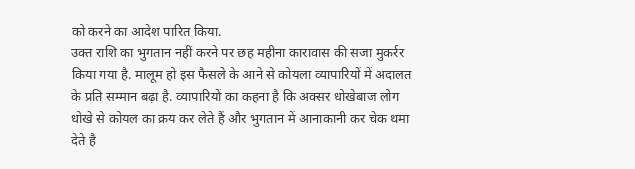को करने का आदेश पारित किया.
उक्त राशि का भुगतान नहीं करने पर छह महीना कारावास की सजा मुकर्रर किया गया है. मालूम हो इस फैसले के आने से कोयला व्यापारियों में अदालत के प्रति सम्मान बढ़ा है. व्यापारियों का कहना है कि अक्सर धोखेबाज लोग धोखे से कोयल का क्रय कर लेते हैं और भुगतान में आनाकानी कर चेक थमा देते है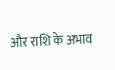और राशि के अभाव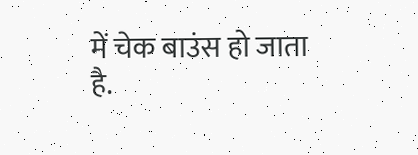में चेक बाउंस हो जाता है.